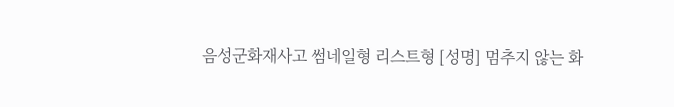음성군화재사고 썸네일형 리스트형 [성명] 멈추지 않는 화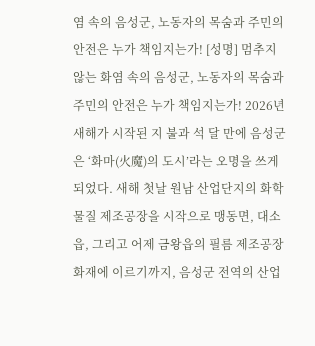염 속의 음성군, 노동자의 목숨과 주민의 안전은 누가 책임지는가! [성명] 멈추지 않는 화염 속의 음성군, 노동자의 목숨과 주민의 안전은 누가 책임지는가! 2026년 새해가 시작된 지 불과 석 달 만에 음성군은 ‘화마(火魔)의 도시’라는 오명을 쓰게 되었다. 새해 첫날 원남 산업단지의 화학물질 제조공장을 시작으로 맹동면, 대소읍, 그리고 어제 금왕읍의 필름 제조공장 화재에 이르기까지, 음성군 전역의 산업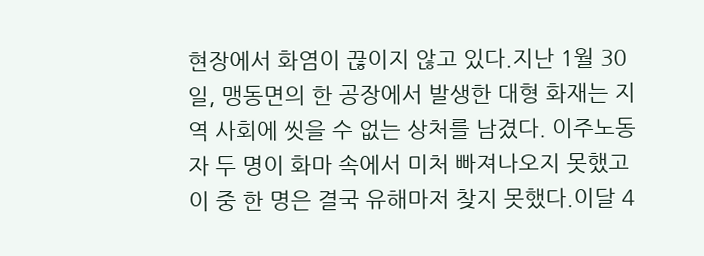현장에서 화염이 끊이지 않고 있다.지난 1월 30일, 맹동면의 한 공장에서 발생한 대형 화재는 지역 사회에 씻을 수 없는 상처를 남겼다. 이주노동자 두 명이 화마 속에서 미처 빠져나오지 못했고 이 중 한 명은 결국 유해마저 찾지 못했다.이달 4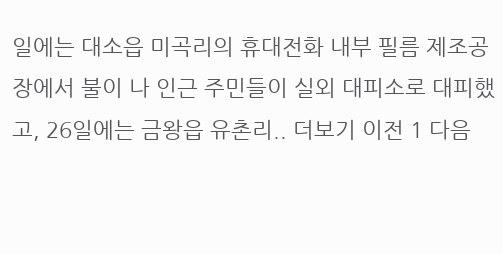일에는 대소읍 미곡리의 휴대전화 내부 필름 제조공장에서 불이 나 인근 주민들이 실외 대피소로 대피했고, 26일에는 금왕읍 유촌리.. 더보기 이전 1 다음